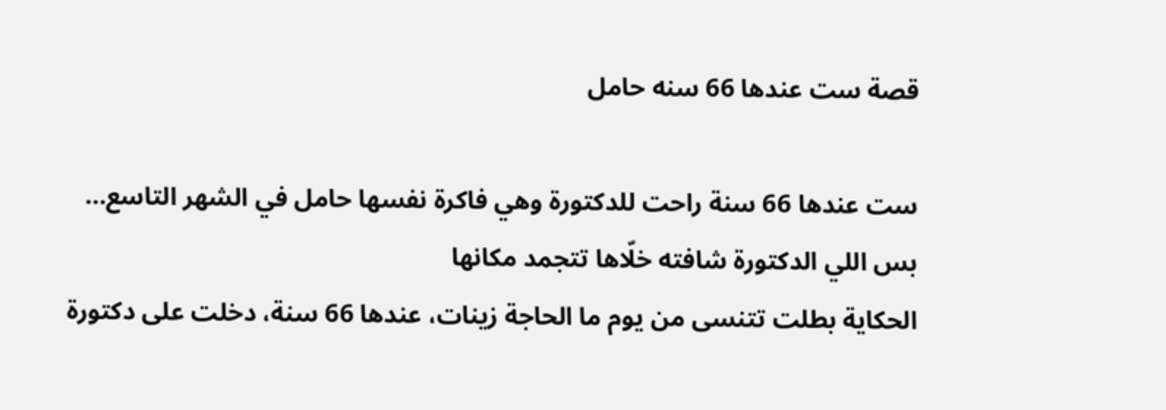قصة ست عندها 66 سنه حامل

ست عندها 66 سنة راحت للدكتورة وهي فاكرة نفسها حامل في الشهر التاسع…
بس اللي الدكتورة شافته خلّاها تتجمد مكانها
الحكاية بطلت تتنسى من يوم ما الحاجة زينات، عندها 66 سنة، دخلت على دكتورة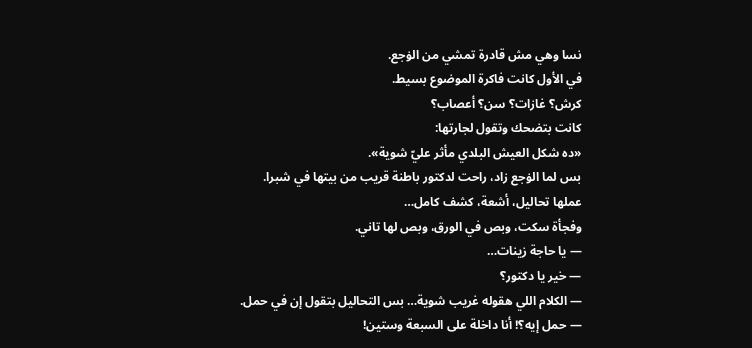نسا وهي مش قادرة تمشي من الۏجع.
في الأول كانت فاكرة الموضوع بسيط.
كرش؟ غازات؟ سن؟ أعصاب؟
كانت بتضحك وتقول لجارتها:
«ده شكل العيش البلدي مأثر عليّ شوية».
بس لما الۏجع زاد، راحت لدكتور باطنة قريب من بيتها في شبرا.
عملها تحاليل، أشعة، كشف كامل…
وفجأة سكت، وبص في الورق، وبص لها تاني.
— يا حاجة زينات…
— خير يا دكتور؟
— الكلام اللي هقوله غريب شوية… بس التحاليل بتقول إن في حمل.
— حمل إيه؟! أنا داخلة على السبعة وستين!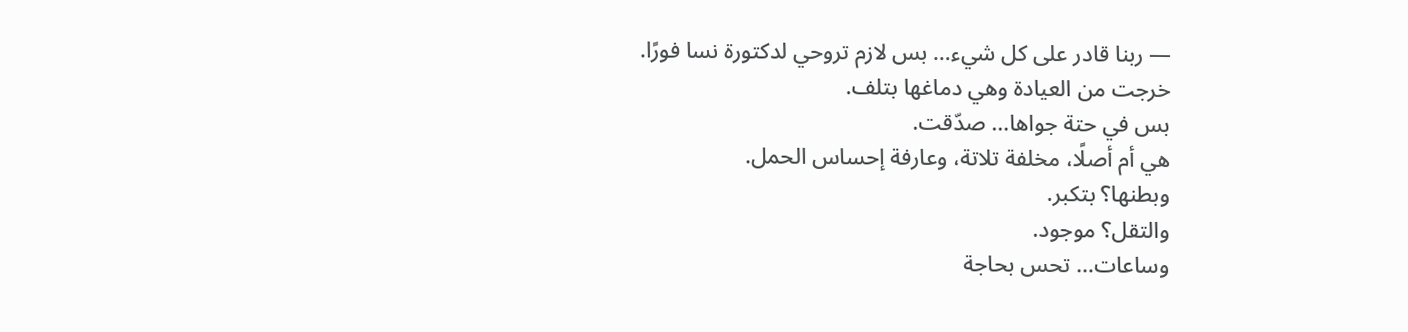— ربنا قادر على كل شيء… بس لازم تروحي لدكتورة نسا فورًا.
خرجت من العيادة وهي دماغها بتلف.
بس في حتة جواها… صدّقت.
هي أم أصلًا، مخلفة تلاتة، وعارفة إحساس الحمل.
وبطنها؟ بتكبر.
والتقل؟ موجود.
وساعات… تحس بحاجة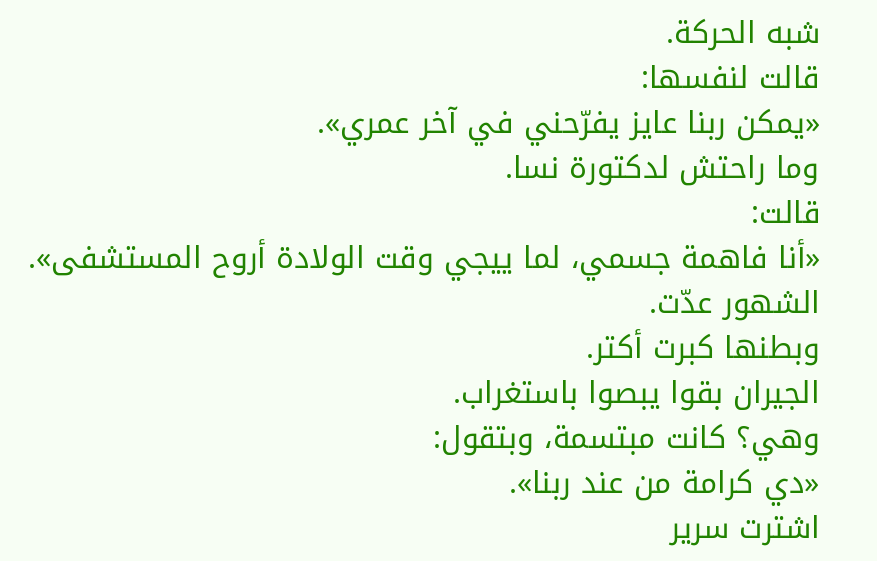شبه الحركة.
قالت لنفسها:
«يمكن ربنا عايز يفرّحني في آخر عمري».
وما راحتش لدكتورة نسا.
قالت:
«أنا فاهمة جسمي، لما ييجي وقت الولادة أروح المستشفى».
الشهور عدّت.
وبطنها كبرت أكتر.
الجيران بقوا يبصوا باستغراب.
وهي؟ كانت مبتسمة، وبتقول:
«دي كرامة من عند ربنا».
اشترت سرير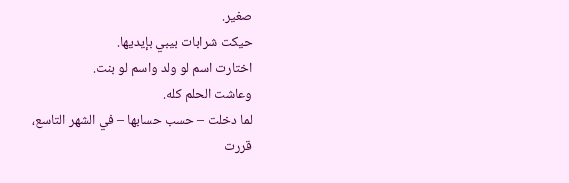صغير.
حيكت شرابات بيبي بإيديها.
اختارت اسم لو ولد واسم لو بنت.
وعاشت الحلم كله.
لما دخلت – حسب حسابها – في الشهر التاسع،
قررت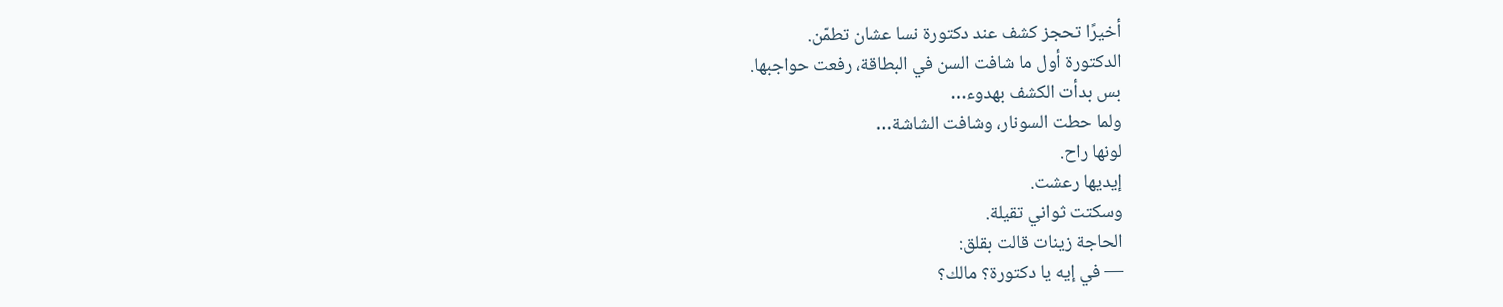أخيرًا تحجز كشف عند دكتورة نسا عشان تطمّن.
الدكتورة أول ما شافت السن في البطاقة، رفعت حواجبها.
بس بدأت الكشف بهدوء…
ولما حطت السونار، وشافت الشاشة…
لونها راح.
إيديها رعشت.
وسكتت ثواني تقيلة.
الحاجة زينات قالت بقلق:
— في إيه يا دكتورة؟ مالك؟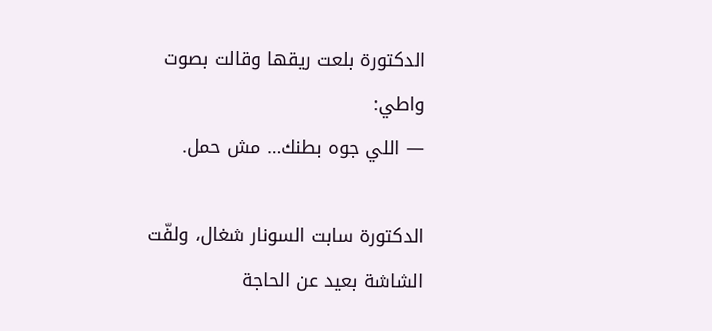الدكتورة بلعت ريقها وقالت بصوت واطي:
— اللي جوه بطنك… مش حمل.

الدكتورة سابت السونار شغال، ولفّت الشاشة بعيد عن الحاجة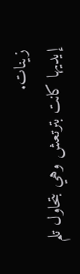زينات.
إيديها كانت بترتعش وهي بتحاول تلم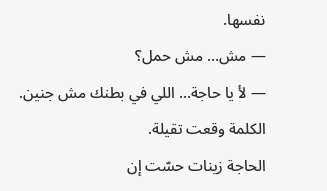نفسها.
— مش… مش حمل؟
— لأ يا حاجة… اللي في بطنك مش جنين.
الكلمة وقعت تقيلة.
الحاجة زينات حسّت إن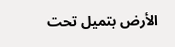الأرض بتميل تحت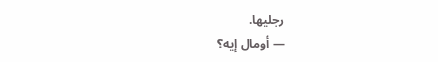رجليها.
— أومال إيه؟